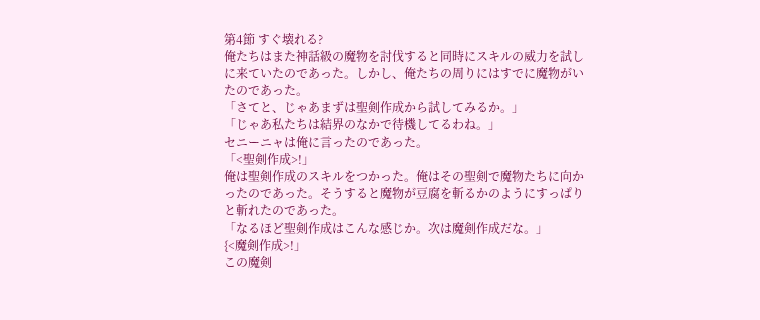第4節 すぐ壊れる?
俺たちはまた神話級の魔物を討伐すると同時にスキルの威力を試しに来ていたのであった。しかし、俺たちの周りにはすでに魔物がいたのであった。
「さてと、じゃあまずは聖剣作成から試してみるか。」
「じゃあ私たちは結界のなかで待機してるわね。」
セニーニャは俺に言ったのであった。
「<聖剣作成>!」
俺は聖剣作成のスキルをつかった。俺はその聖剣で魔物たちに向かったのであった。そうすると魔物が豆腐を斬るかのようにすっぱりと斬れたのであった。
「なるほど聖剣作成はこんな感じか。次は魔剣作成だな。」
{<魔剣作成>!」
この魔剣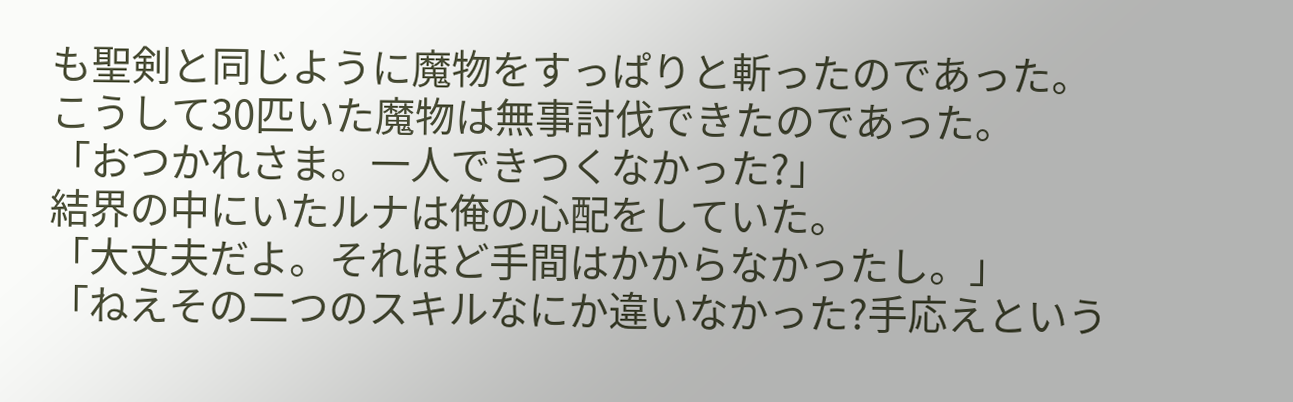も聖剣と同じように魔物をすっぱりと斬ったのであった。
こうして30匹いた魔物は無事討伐できたのであった。
「おつかれさま。一人できつくなかった?」
結界の中にいたルナは俺の心配をしていた。
「大丈夫だよ。それほど手間はかからなかったし。」
「ねえその二つのスキルなにか違いなかった?手応えという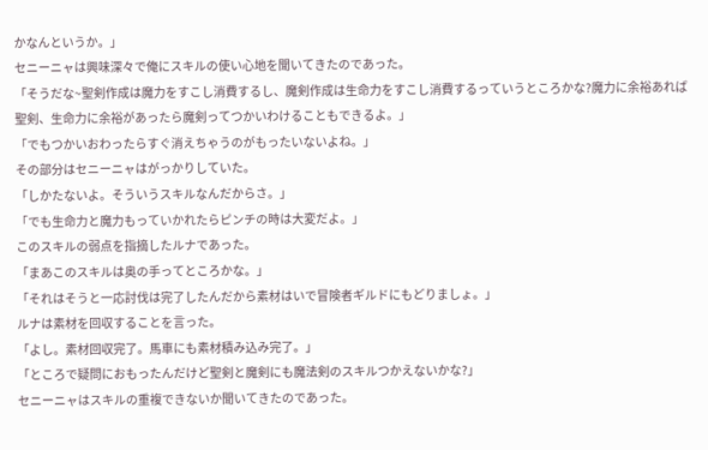かなんというか。」
セニーニャは興味深々で俺にスキルの使い心地を聞いてきたのであった。
「そうだな~聖剣作成は魔力をすこし消費するし、魔剣作成は生命力をすこし消費するっていうところかな?魔力に余裕あれば聖剣、生命力に余裕があったら魔剣ってつかいわけることもできるよ。」
「でもつかいおわったらすぐ消えちゃうのがもったいないよね。」
その部分はセニーニャはがっかりしていた。
「しかたないよ。そういうスキルなんだからさ。」
「でも生命力と魔力もっていかれたらピンチの時は大変だよ。」
このスキルの弱点を指摘したルナであった。
「まあこのスキルは奥の手ってところかな。」
「それはそうと一応討伐は完了したんだから素材はいで冒険者ギルドにもどりましょ。」
ルナは素材を回収することを言った。
「よし。素材回収完了。馬車にも素材積み込み完了。」
「ところで疑問におもったんだけど聖剣と魔剣にも魔法剣のスキルつかえないかな?」
セニーニャはスキルの重複できないか聞いてきたのであった。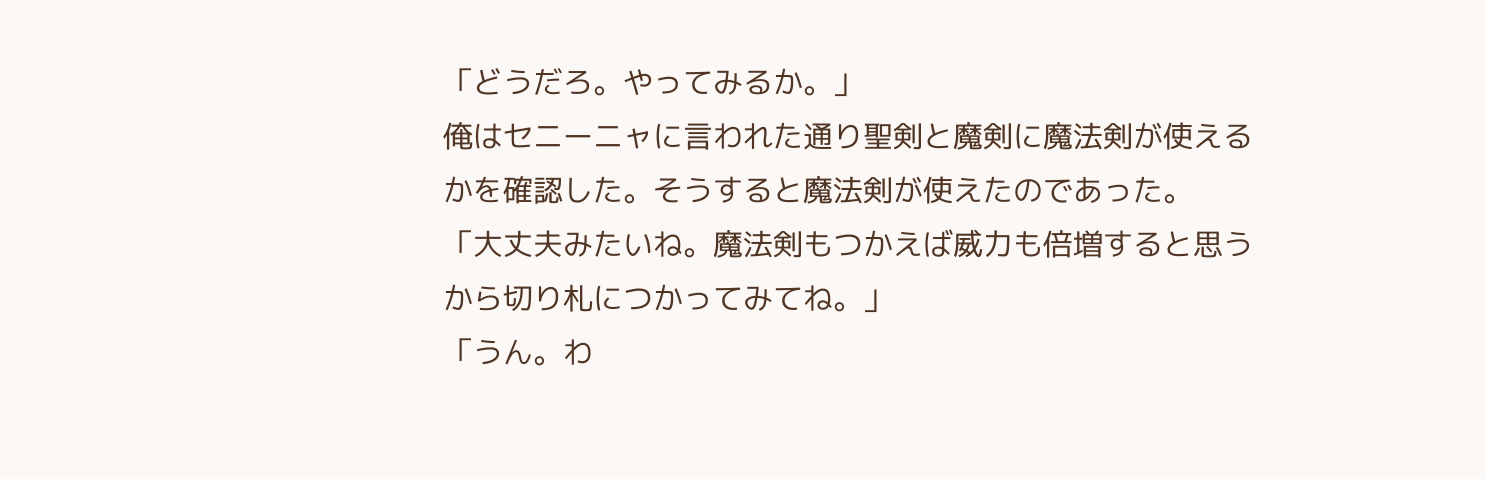「どうだろ。やってみるか。」
俺はセニーニャに言われた通り聖剣と魔剣に魔法剣が使えるかを確認した。そうすると魔法剣が使えたのであった。
「大丈夫みたいね。魔法剣もつかえば威力も倍増すると思うから切り札につかってみてね。」
「うん。わ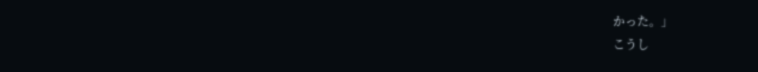かった。」
こうし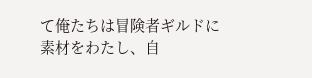て俺たちは冒険者ギルドに素材をわたし、自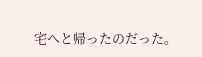宅へと帰ったのだった。